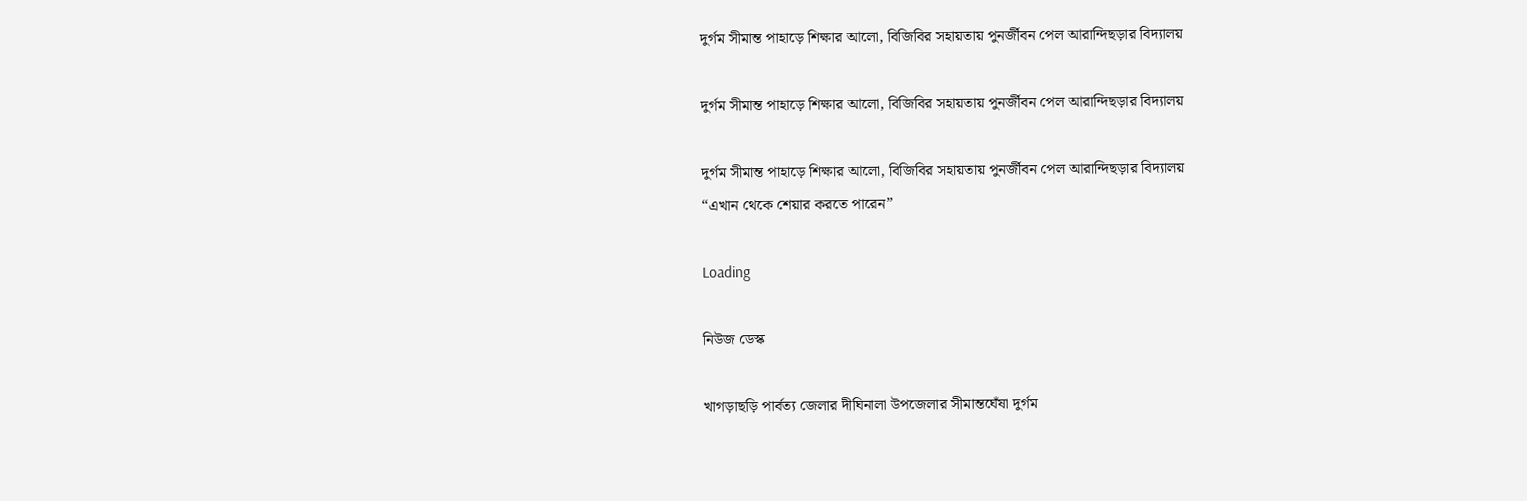দুর্গম সীমান্ত পাহাড়ে শিক্ষার আলো, বিজিবির সহায়তায় পুনর্জীবন পেল আরান্দিছড়ার বিদ্যালয়

দুর্গম সীমান্ত পাহাড়ে শিক্ষার আলো, বিজিবির সহায়তায় পুনর্জীবন পেল আরান্দিছড়ার বিদ্যালয়

দুর্গম সীমান্ত পাহাড়ে শিক্ষার আলো, বিজিবির সহায়তায় পুনর্জীবন পেল আরান্দিছড়ার বিদ্যালয়
“এখান থেকে শেয়ার করতে পারেন”

Loading

নিউজ ডেস্ক

খাগড়াছড়ি পার্বত্য জেলার দীঘিনালা উপজেলার সীমান্তঘেঁষা দুর্গম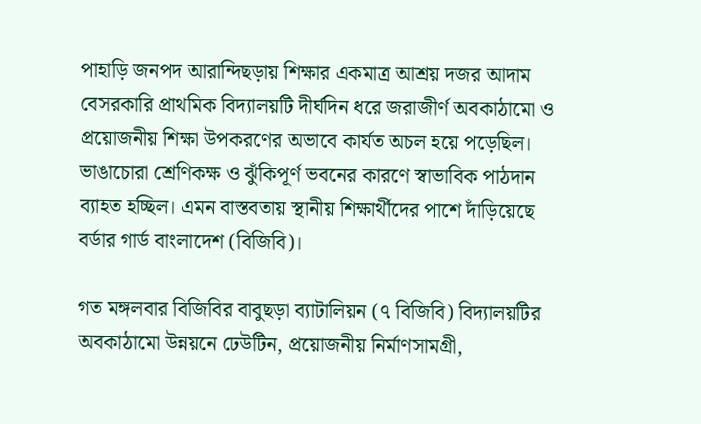পাহাড়ি জনপদ আরান্দিছড়ায় শিক্ষার একমাত্র আশ্রয় দজর আদাম বেসরকারি প্রাথমিক বিদ্যালয়টি দীর্ঘদিন ধরে জরাজীর্ণ অবকাঠামো ও প্রয়োজনীয় শিক্ষা উপকরণের অভাবে কার্যত অচল হয়ে পড়েছিল। ভাঙাচোরা শ্রেণিকক্ষ ও ঝুঁকিপূর্ণ ভবনের কারণে স্বাভাবিক পাঠদান ব্যাহত হচ্ছিল। এমন বাস্তবতায় স্থানীয় শিক্ষার্থীদের পাশে দাঁড়িয়েছে বর্ডার গার্ড বাংলাদেশ (বিজিবি)।

গত মঙ্গলবার বিজিবির বাবুছড়া ব্যাটালিয়ন (৭ বিজিবি) বিদ্যালয়টির অবকাঠামো উন্নয়নে ঢেউটিন, প্রয়োজনীয় নির্মাণসামগ্রী,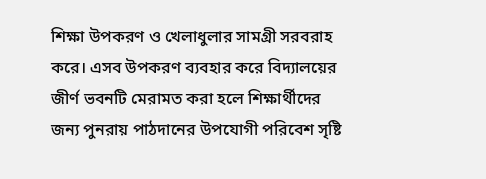শিক্ষা উপকরণ ও খেলাধুলার সামগ্রী সরবরাহ করে। এসব উপকরণ ব্যবহার করে বিদ্যালয়ের জীর্ণ ভবনটি মেরামত করা হলে শিক্ষার্থীদের জন্য পুনরায় পাঠদানের উপযোগী পরিবেশ সৃষ্টি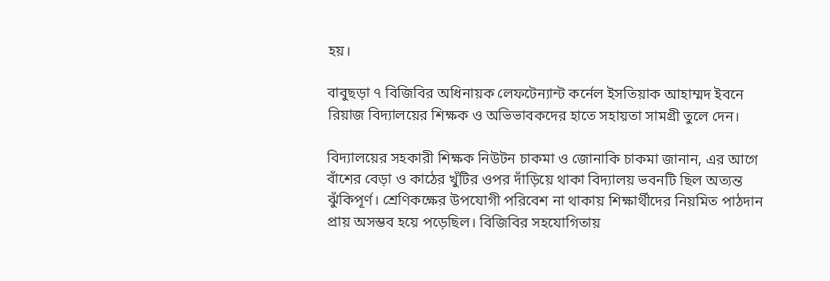হয়।

বাবুছড়া ৭ বিজিবির অধিনায়ক লেফটেন্যান্ট কর্নেল ইসতিয়াক আহাম্মদ ইবনে রিয়াজ বিদ্যালয়ের শিক্ষক ও অভিভাবকদের হাতে সহায়তা সামগ্রী তুলে দেন।

বিদ্যালয়ের সহকারী শিক্ষক নিউটন চাকমা ও জোনাকি চাকমা জানান, এর আগে বাঁশের বেড়া ও কাঠের খুঁটির ওপর দাঁড়িয়ে থাকা বিদ্যালয় ভবনটি ছিল অত্যন্ত ঝুঁকিপূর্ণ। শ্রেণিকক্ষের উপযোগী পরিবেশ না থাকায় শিক্ষার্থীদের নিয়মিত পাঠদান প্রায় অসম্ভব হয়ে পড়েছিল। বিজিবির সহযোগিতায়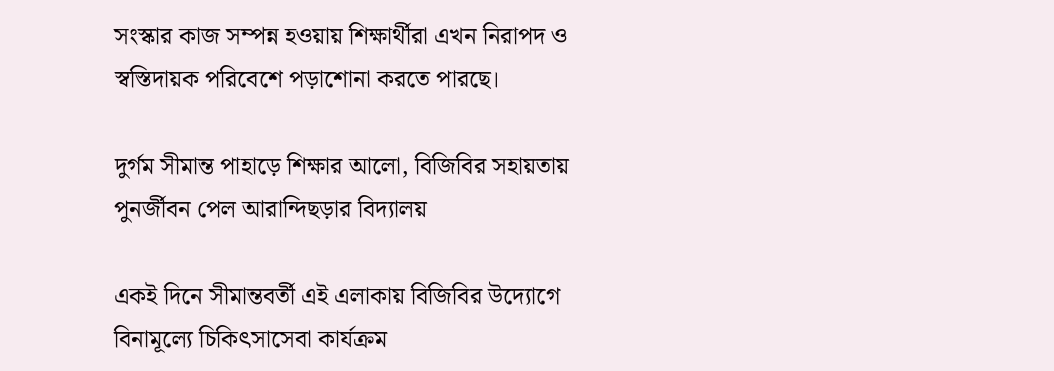সংস্কার কাজ সম্পন্ন হওয়ায় শিক্ষার্থীরা এখন নিরাপদ ও স্বস্তিদায়ক পরিবেশে পড়াশোনা করতে পারছে।

দুর্গম সীমান্ত পাহাড়ে শিক্ষার আলো, বিজিবির সহায়তায় পুনর্জীবন পেল আরান্দিছড়ার বিদ্যালয়

একই দিনে সীমান্তবর্তী এই এলাকায় বিজিবির উদ্যোগে বিনামূল্যে চিকিৎসাসেবা কার্যক্রম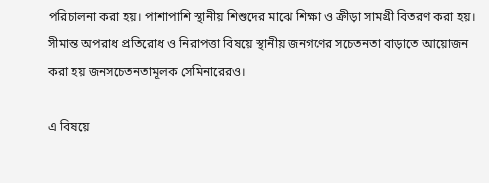পরিচালনা করা হয়। পাশাপাশি স্থানীয় শিশুদের মাঝে শিক্ষা ও ক্রীড়া সামগ্রী বিতরণ করা হয়। সীমান্ত অপরাধ প্রতিরোধ ও নিরাপত্তা বিষয়ে স্থানীয় জনগণের সচেতনতা বাড়াতে আয়োজন করা হয় জনসচেতনতামূলক সেমিনারেরও।

এ বিষয়ে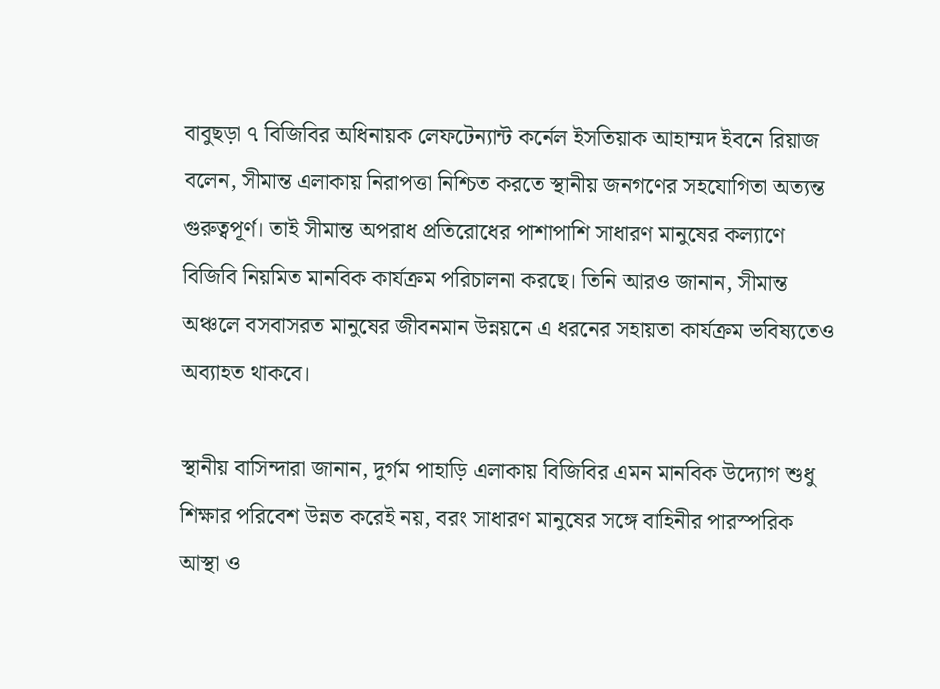বাবুছড়া ৭ বিজিবির অধিনায়ক লেফটেন্যান্ট কর্নেল ইসতিয়াক আহাম্মদ ইবনে রিয়াজ বলেন, সীমান্ত এলাকায় নিরাপত্তা নিশ্চিত করতে স্থানীয় জনগণের সহযোগিতা অত্যন্ত গুরুত্বপূর্ণ। তাই সীমান্ত অপরাধ প্রতিরোধের পাশাপাশি সাধারণ মানুষের কল্যাণে বিজিবি নিয়মিত মানবিক কার্যক্রম পরিচালনা করছে। তিনি আরও জানান, সীমান্ত অঞ্চলে বসবাসরত মানুষের জীবনমান উন্নয়নে এ ধরনের সহায়তা কার্যক্রম ভবিষ্যতেও অব্যাহত থাকবে।

স্থানীয় বাসিন্দারা জানান, দুর্গম পাহাড়ি এলাকায় বিজিবির এমন মানবিক উদ্যোগ শুধু শিক্ষার পরিবেশ উন্নত করেই নয়, বরং সাধারণ মানুষের সঙ্গে বাহিনীর পারস্পরিক আস্থা ও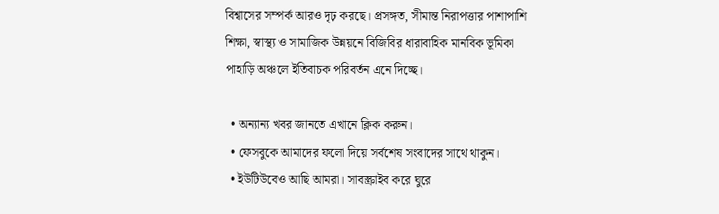বিশ্বাসের সম্পর্ক আরও দৃঢ় করছে। প্রসঙ্গত, সীমান্ত নিরাপত্তার পাশাপাশি শিক্ষা, স্বাস্থ্য ও সামাজিক উন্নয়নে বিজিবির ধারাবাহিক মানবিক ভূমিকা পাহাড়ি অঞ্চলে ইতিবাচক পরিবর্তন এনে দিচ্ছে।

  • অন্যান্য খবর জানতে এখানে ক্লিক করুন।
  • ফেসবুকে আমাদের ফলো দিয়ে সর্বশেষ সংবাদের সাথে থাকুন।
  • ইউটিউবেও আছি আমরা। সাবস্ক্রাইব করে ঘুরে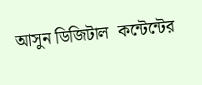আসুন ডিজিটাল  কন্টেন্টের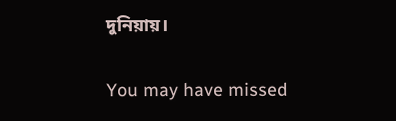দুনিয়ায়।

You may have missed